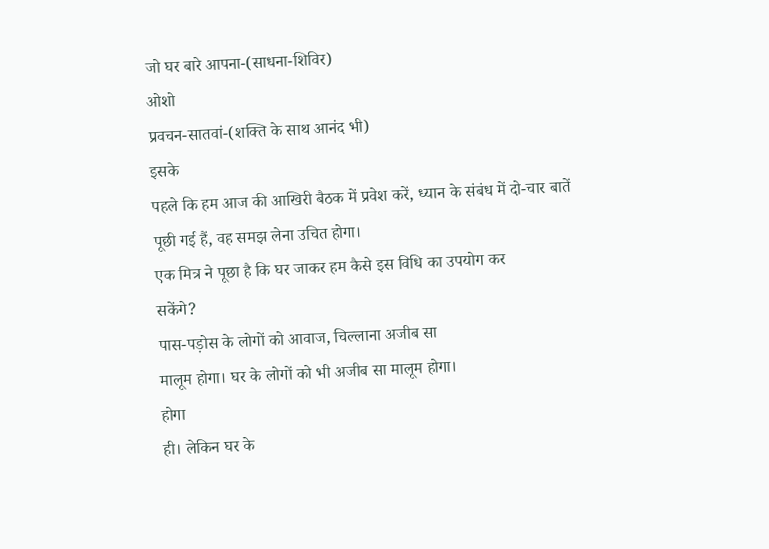जो घर बारे आपना-(साधना-शिविर)
ओशो
प्रवचन-सातवां-(शक्ति के साथ आनंद भी)
इसके
पहले कि हम आज की आखिरी बैठक में प्रवेश करें, ध्यान के संबंध में दो-चार बातें
पूछी गई हैं, वह समझ लेना उचित होगा।
एक मित्र ने पूछा है कि घर जाकर हम कैसे इस विधि का उपयोग कर
सकेंगे?
पास-पड़ोस के लोगों को आवाज, चिल्लाना अजीब सा
मालूम होगा। घर के लोगों को भी अजीब सा मालूम होगा।
होगा
ही। लेकिन घर के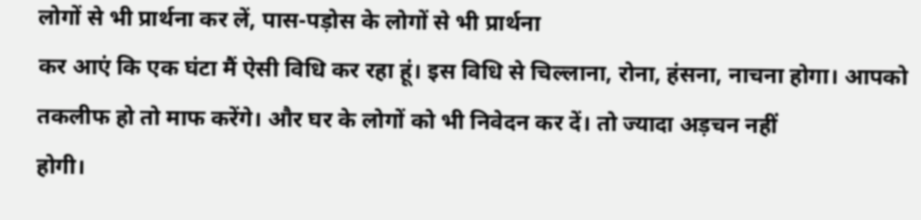लोगों से भी प्रार्थना कर लें, पास-पड़ोस के लोगों से भी प्रार्थना
कर आएं कि एक घंटा मैं ऐसी विधि कर रहा हूं। इस विधि से चिल्लाना, रोना, हंसना, नाचना होगा। आपको
तकलीफ हो तो माफ करेंगे। और घर के लोगों को भी निवेदन कर दें। तो ज्यादा अड़चन नहीं
होगी।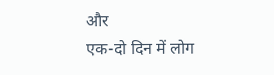और
एक-दो दिन में लोग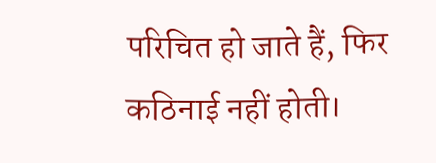परिचित हो जाते हैं, फिर कठिनाई नहीं होती।